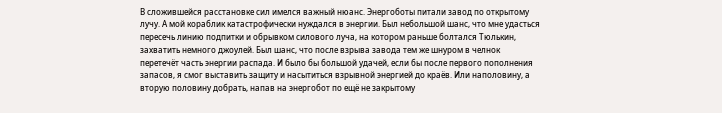В сложившейся расстановке сил имелся важный нюанс. Энергоботы питали завод по открытому лучу. А мой кораблик катастрофически нуждался в энергии. Был небольшой шанс, что мне удасться пересечь линию подпитки и обрывком силового луча, на котором раньше болтался Тюлькин, захватить немного джоулей. Был шанс, что после взрыва завода тем же шнуром в челнок перетечёт часть энергии распада. И было бы большой удачей, если бы после первого пополнения запасов, я смог выставить защиту и насытиться взрывной энергией до краёв. Или наполовину, а вторую половину добрать, напав на энергобот по ещё не закрытому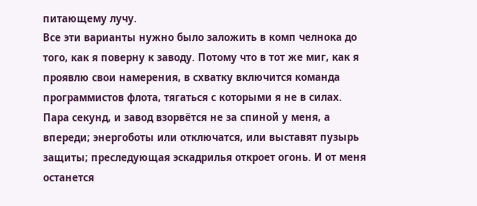питающему лучу.
Все эти варианты нужно было заложить в комп челнока до того, как я поверну к заводу. Потому что в тот же миг, как я проявлю свои намерения, в схватку включится команда программистов флота, тягаться с которыми я не в силах. Пара секунд, и завод взорвётся не за спиной у меня, а впереди; энергоботы или отключатся, или выставят пузырь защиты; преследующая эскадрилья откроет огонь. И от меня останется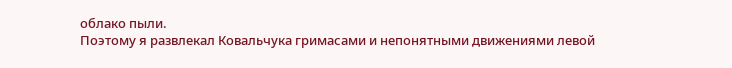облако пыли.
Поэтому я развлекал Ковальчука гримасами и непонятными движениями левой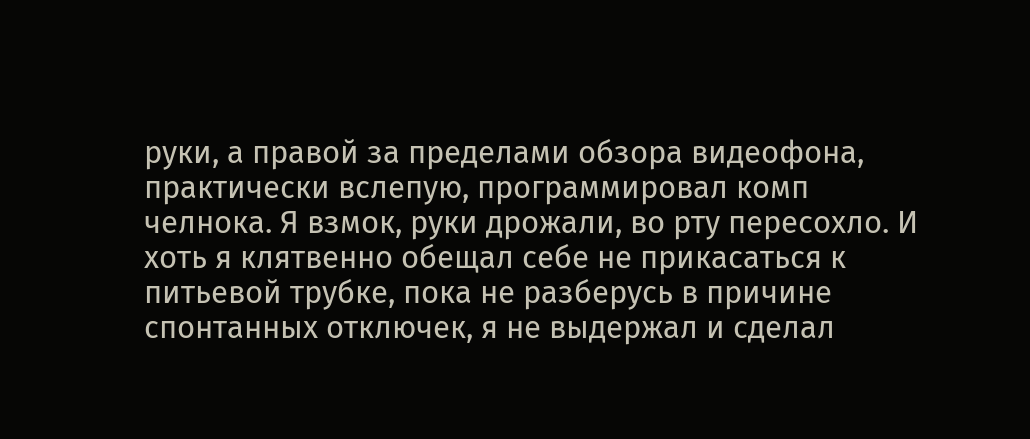руки, а правой за пределами обзора видеофона, практически вслепую, программировал комп челнока. Я взмок, руки дрожали, во рту пересохло. И хоть я клятвенно обещал себе не прикасаться к питьевой трубке, пока не разберусь в причине спонтанных отключек, я не выдержал и сделал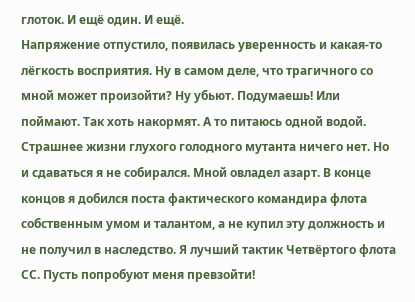глоток. И ещё один. И ещё.
Напряжение отпустило, появилась уверенность и какая-то лёгкость восприятия. Ну в самом деле, что трагичного со мной может произойти? Ну убьют. Подумаешь! Или поймают. Так хоть накормят. А то питаюсь одной водой. Страшнее жизни глухого голодного мутанта ничего нет. Но и сдаваться я не собирался. Мной овладел азарт. В конце концов я добился поста фактического командира флота собственным умом и талантом, а не купил эту должность и не получил в наследство. Я лучший тактик Четвёртого флота СС. Пусть попробуют меня превзойти!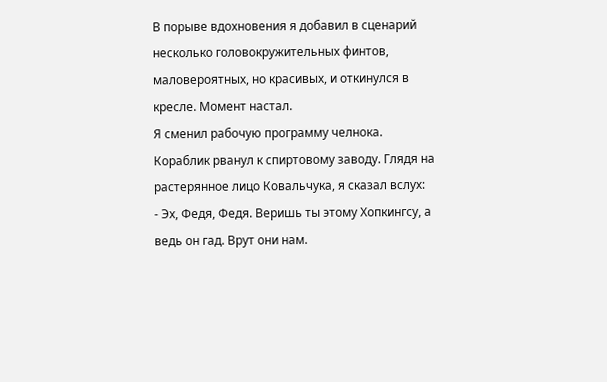В порыве вдохновения я добавил в сценарий несколько головокружительных финтов, маловероятных, но красивых, и откинулся в кресле. Момент настал.
Я сменил рабочую программу челнока. Кораблик рванул к спиртовому заводу. Глядя на растерянное лицо Ковальчука, я сказал вслух:
- Эх, Федя, Федя. Веришь ты этому Хопкингсу, а ведь он гад. Врут они нам.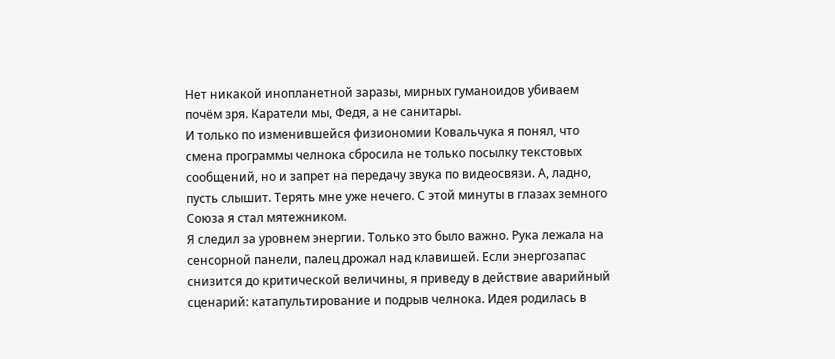Нет никакой инопланетной заразы, мирных гуманоидов убиваем почём зря. Каратели мы, Федя, а не санитары.
И только по изменившейся физиономии Ковальчука я понял, что смена программы челнока сбросила не только посылку текстовых сообщений, но и запрет на передачу звука по видеосвязи. А, ладно, пусть слышит. Терять мне уже нечего. С этой минуты в глазах земного Союза я стал мятежником.
Я следил за уровнем энергии. Только это было важно. Рука лежала на сенсорной панели, палец дрожал над клавишей. Если энергозапас снизится до критической величины, я приведу в действие аварийный сценарий: катапультирование и подрыв челнока. Идея родилась в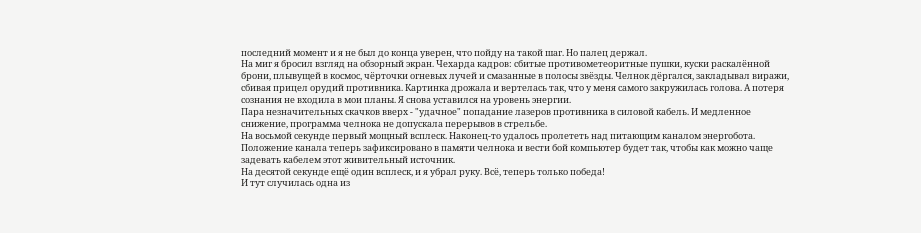последний момент и я не был до конца уверен, что пойду на такой шаг. Но палец держал.
На миг я бросил взгляд на обзорный экран. Чехарда кадров: сбитые противометеоритные пушки, куски раскалённой брони, плывущей в космос, чёрточки огневых лучей и смазанные в полосы звёзды. Челнок дёргался, закладывал виражи, сбивая прицел орудий противника. Картинка дрожала и вертелась так, что у меня самого закружилась голова. А потеря сознания не входила в мои планы. Я снова уставился на уровень энергии.
Пара незначительных скачков вверх - "удачное" попадание лазеров противника в силовой кабель. И медленное снижение, программа челнока не допускала перерывов в стрельбе.
На восьмой секунде первый мощный всплеск. Наконец-то удалось пролететь над питающим каналом энергобота. Положение канала теперь зафиксировано в памяти челнока и вести бой компьютер будет так, чтобы как можно чаще задевать кабелем этот живительный источник.
На десятой секунде ещё один всплеск, и я убрал руку. Всё, теперь только победа!
И тут случилась одна из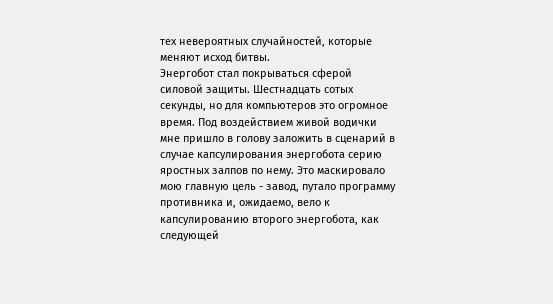тех невероятных случайностей, которые меняют исход битвы.
Энергобот стал покрываться сферой силовой защиты. Шестнадцать сотых секунды, но для компьютеров это огромное время. Под воздействием живой водички мне пришло в голову заложить в сценарий в случае капсулирования энергобота серию яростных залпов по нему. Это маскировало мою главную цель - завод, путало программу противника и, ожидаемо, вело к капсулированию второго энергобота, как следующей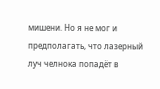мишени. Но я не мог и предполагать, что лазерный луч челнока попадёт в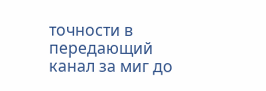точности в передающий канал за миг до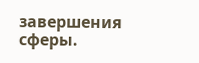завершения сферы.